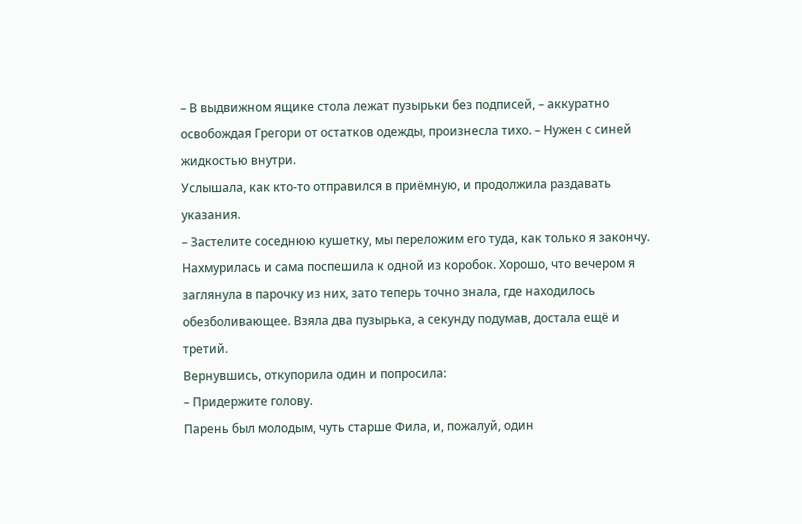– В выдвижном ящике стола лежат пузырьки без подписей, – аккуратно освобождая Грегори от остатков одежды, произнесла тихо. – Нужен с синей жидкостью внутри.
Услышала, как кто-то отправился в приёмную, и продолжила раздавать указания.
– Застелите соседнюю кушетку, мы переложим его туда, как только я закончу.
Нахмурилась и сама поспешила к одной из коробок. Хорошо, что вечером я заглянула в парочку из них, зато теперь точно знала, где находилось обезболивающее. Взяла два пузырька, а секунду подумав, достала ещё и третий.
Вернувшись, откупорила один и попросила:
– Придержите голову.
Парень был молодым, чуть старше Фила, и, пожалуй, один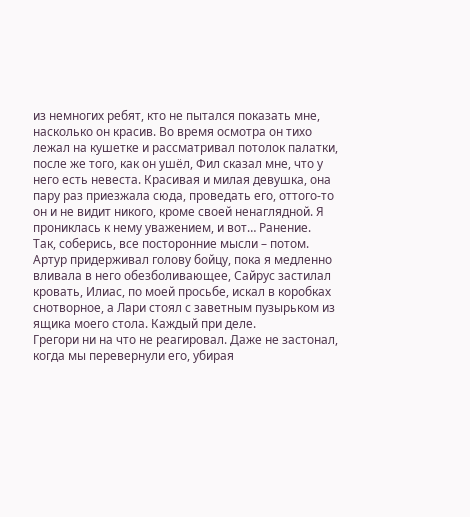из немногих ребят, кто не пытался показать мне, насколько он красив. Во время осмотра он тихо лежал на кушетке и рассматривал потолок палатки, после же того, как он ушёл, Фил сказал мне, что у него есть невеста. Красивая и милая девушка, она пару раз приезжала сюда, проведать его, оттого-то он и не видит никого, кроме своей ненаглядной. Я прониклась к нему уважением, и вот… Ранение.
Так, соберись, все посторонние мысли – потом.
Артур придерживал голову бойцу, пока я медленно вливала в него обезболивающее, Сайрус застилал кровать, Илиас, по моей просьбе, искал в коробках снотворное, а Лари стоял с заветным пузырьком из ящика моего стола. Каждый при деле.
Грегори ни на что не реагировал. Даже не застонал, когда мы перевернули его, убирая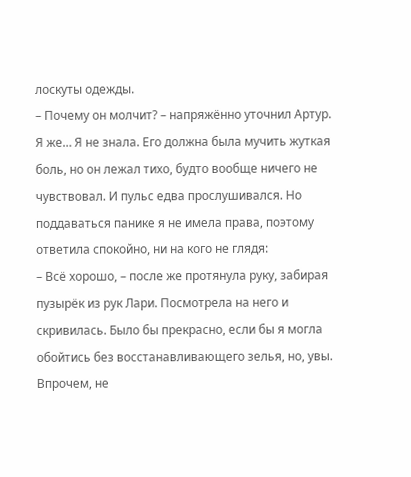лоскуты одежды.
– Почему он молчит? – напряжённо уточнил Артур.
Я же… Я не знала. Его должна была мучить жуткая боль, но он лежал тихо, будто вообще ничего не чувствовал. И пульс едва прослушивался. Но поддаваться панике я не имела права, поэтому ответила спокойно, ни на кого не глядя:
– Всё хорошо, – после же протянула руку, забирая пузырёк из рук Лари. Посмотрела на него и скривилась. Было бы прекрасно, если бы я могла обойтись без восстанавливающего зелья, но, увы. Впрочем, не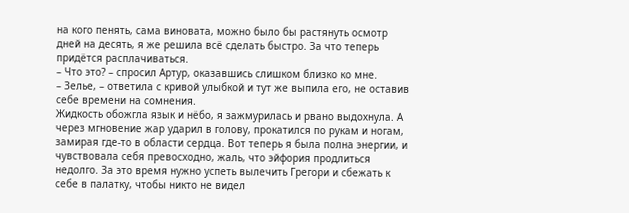на кого пенять, сама виновата, можно было бы растянуть осмотр дней на десять, я же решила всё сделать быстро. За что теперь придётся расплачиваться.
– Что это? – спросил Артур, оказавшись слишком близко ко мне.
– Зелье, – ответила с кривой улыбкой и тут же выпила его, не оставив себе времени на сомнения.
Жидкость обожгла язык и нёбо, я зажмурилась и рвано выдохнула. А через мгновение жар ударил в голову, прокатился по рукам и ногам, замирая где-то в области сердца. Вот теперь я была полна энергии, и чувствовала себя превосходно, жаль, что эйфория продлиться недолго. За это время нужно успеть вылечить Грегори и сбежать к себе в палатку, чтобы никто не видел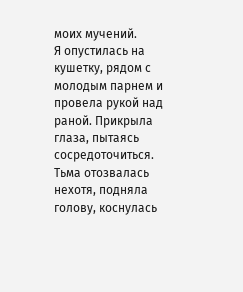моих мучений.
Я опустилась на кушетку, рядом с молодым парнем и провела рукой над раной. Прикрыла глаза, пытаясь сосредоточиться. Тьма отозвалась нехотя, подняла голову, коснулась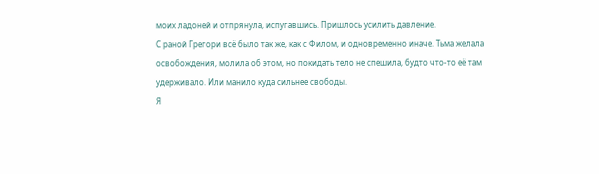моих ладоней и отпрянула, испугавшись. Пришлось усилить давление.
С раной Грегори всё было так же, как с Филом, и одновременно иначе. Тьма желала освобождения, молила об этом, но покидать тело не спешила, будто что-то её там удерживало. Или манило куда сильнее свободы.
Я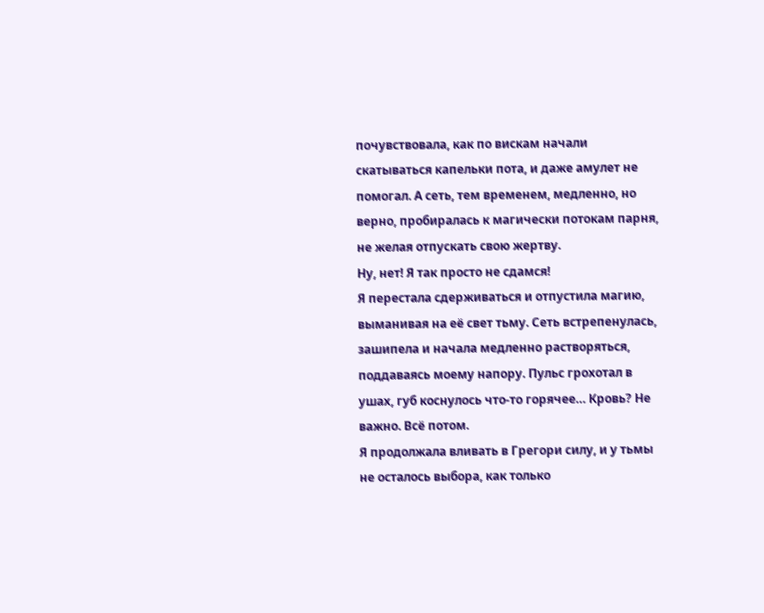почувствовала, как по вискам начали скатываться капельки пота, и даже амулет не помогал. А сеть, тем временем, медленно, но верно, пробиралась к магически потокам парня, не желая отпускать свою жертву.
Ну, нет! Я так просто не сдамся!
Я перестала сдерживаться и отпустила магию, выманивая на её свет тьму. Сеть встрепенулась, зашипела и начала медленно растворяться, поддаваясь моему напору. Пульс грохотал в ушах, губ коснулось что-то горячее… Кровь? Не важно. Всё потом.
Я продолжала вливать в Грегори силу, и у тьмы не осталось выбора, как только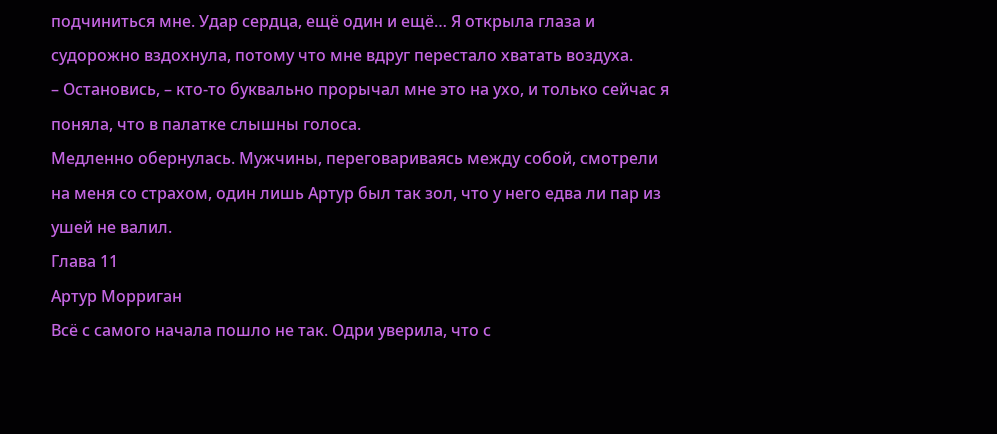подчиниться мне. Удар сердца, ещё один и ещё… Я открыла глаза и судорожно вздохнула, потому что мне вдруг перестало хватать воздуха.
– Остановись, – кто-то буквально прорычал мне это на ухо, и только сейчас я поняла, что в палатке слышны голоса.
Медленно обернулась. Мужчины, переговариваясь между собой, смотрели на меня со страхом, один лишь Артур был так зол, что у него едва ли пар из ушей не валил.
Глава 11
Артур Морриган
Всё с самого начала пошло не так. Одри уверила, что с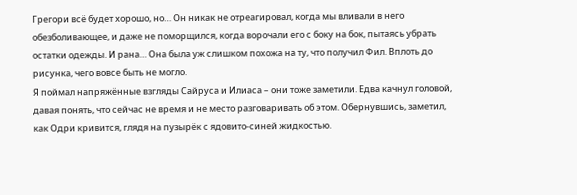Грегори всё будет хорошо, но… Он никак не отреагировал, когда мы вливали в него обезболивающее, и даже не поморщился, когда ворочали его с боку на бок, пытаясь убрать остатки одежды. И рана… Она была уж слишком похожа на ту, что получил Фил. Вплоть до рисунка, чего вовсе быть не могло.
Я поймал напряжённые взгляды Сайруса и Илиаса – они тоже заметили. Едва качнул головой, давая понять, что сейчас не время и не место разговаривать об этом. Обернувшись, заметил, как Одри кривится, глядя на пузырёк с ядовито-синей жидкостью.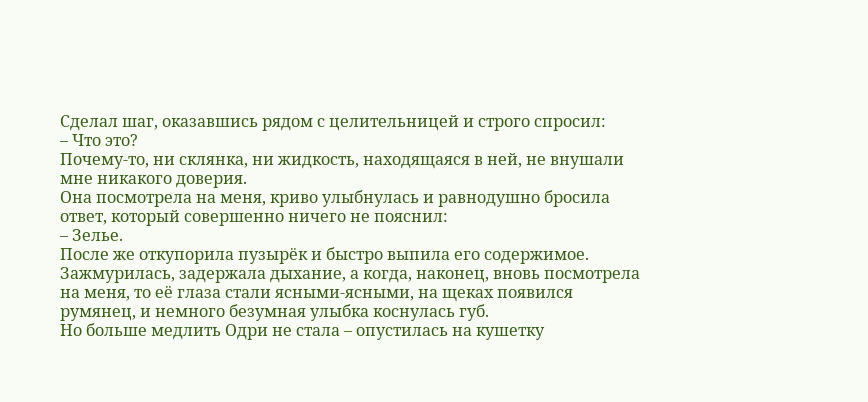Сделал шаг, оказавшись рядом с целительницей и строго спросил:
– Что это?
Почему-то, ни склянка, ни жидкость, находящаяся в ней, не внушали мне никакого доверия.
Она посмотрела на меня, криво улыбнулась и равнодушно бросила ответ, который совершенно ничего не пояснил:
– Зелье.
После же откупорила пузырёк и быстро выпила его содержимое. Зажмурилась, задержала дыхание, а когда, наконец, вновь посмотрела на меня, то её глаза стали ясными-ясными, на щеках появился румянец, и немного безумная улыбка коснулась губ.
Но больше медлить Одри не стала – опустилась на кушетку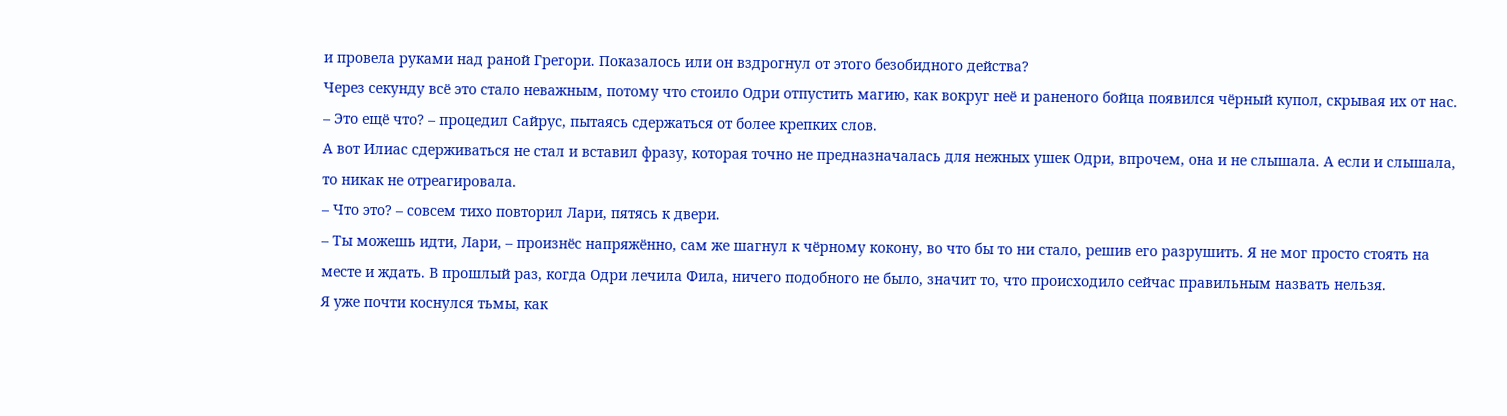и провела руками над раной Грегори. Показалось или он вздрогнул от этого безобидного действа?
Через секунду всё это стало неважным, потому что стоило Одри отпустить магию, как вокруг неё и раненого бойца появился чёрный купол, скрывая их от нас.
– Это ещё что? – процедил Сайрус, пытаясь сдержаться от более крепких слов.
А вот Илиас сдерживаться не стал и вставил фразу, которая точно не предназначалась для нежных ушек Одри, впрочем, она и не слышала. А если и слышала, то никак не отреагировала.
– Что это? – совсем тихо повторил Лари, пятясь к двери.
– Ты можешь идти, Лари, – произнёс напряжённо, сам же шагнул к чёрному кокону, во что бы то ни стало, решив его разрушить. Я не мог просто стоять на месте и ждать. В прошлый раз, когда Одри лечила Фила, ничего подобного не было, значит то, что происходило сейчас правильным назвать нельзя.
Я уже почти коснулся тьмы, как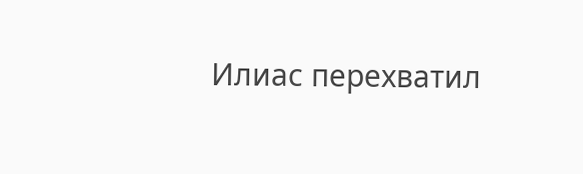Илиас перехватил